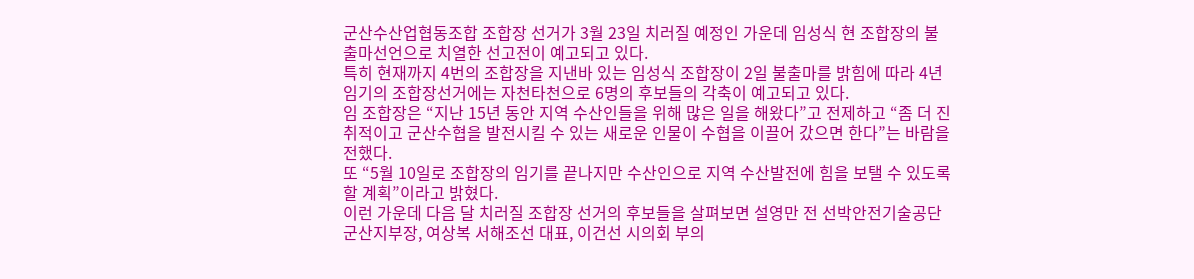군산수산업협동조합 조합장 선거가 3월 23일 치러질 예정인 가운데 임성식 현 조합장의 불출마선언으로 치열한 선고전이 예고되고 있다.
특히 현재까지 4번의 조합장을 지낸바 있는 임성식 조합장이 2일 불출마를 밝힘에 따라 4년 임기의 조합장선거에는 자천타천으로 6명의 후보들의 각축이 예고되고 있다.
임 조합장은 “지난 15년 동안 지역 수산인들을 위해 많은 일을 해왔다”고 전제하고 “좀 더 진취적이고 군산수협을 발전시킬 수 있는 새로운 인물이 수협을 이끌어 갔으면 한다”는 바람을 전했다.
또 “5월 10일로 조합장의 임기를 끝나지만 수산인으로 지역 수산발전에 힘을 보탤 수 있도록 할 계획”이라고 밝혔다.
이런 가운데 다음 달 치러질 조합장 선거의 후보들을 살펴보면 설영만 전 선박안전기술공단 군산지부장, 여상복 서해조선 대표, 이건선 시의회 부의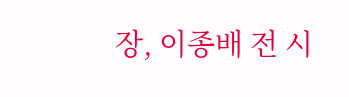장, 이종배 전 시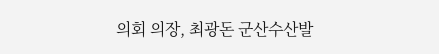의회 의장, 최광돈 군산수산발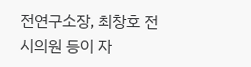전연구소장, 최창호 전시의원 등이 자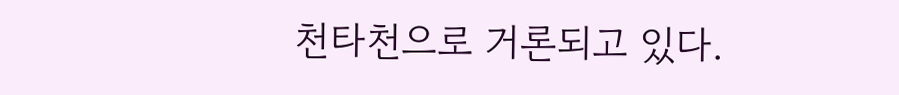천타천으로 거론되고 있다.